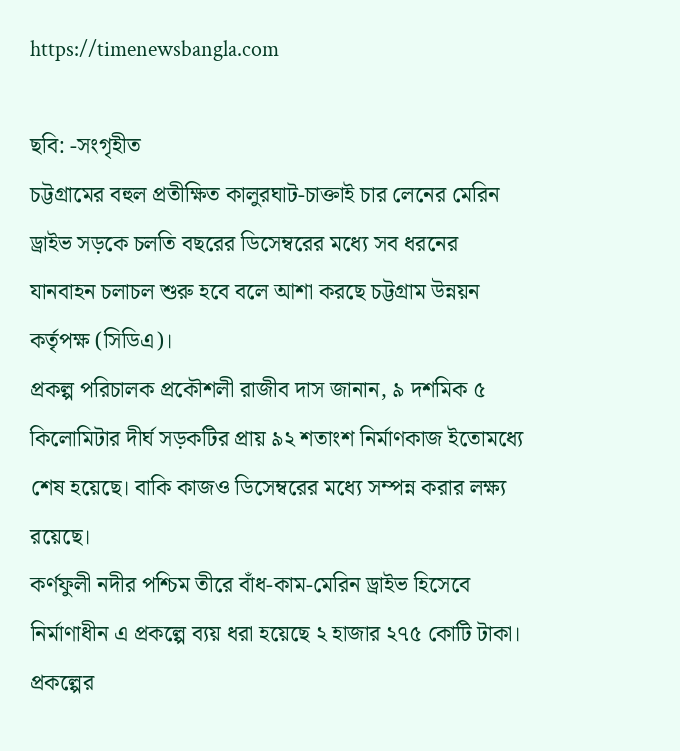https://timenewsbangla.com

ছবি: -সংগৃহীত
চট্টগ্রামের বহুল প্রতীক্ষিত কালুরঘাট-চাক্তাই চার লেনের মেরিন ড্রাইভ সড়কে চলতি বছরের ডিসেম্বরের মধ্যে সব ধরনের যানবাহন চলাচল শুরু হবে বলে আশা করছে চট্টগ্রাম উন্নয়ন কর্তৃপক্ষ (সিডিএ)।
প্রকল্প পরিচালক প্রকৌশলী রাজীব দাস জানান, ৯ দশমিক ৫ কিলোমিটার দীর্ঘ সড়কটির প্রায় ৯২ শতাংশ নির্মাণকাজ ইতোমধ্যে শেষ হয়েছে। বাকি কাজও ডিসেম্বরের মধ্যে সম্পন্ন করার লক্ষ্য রয়েছে।
কর্ণফুলী নদীর পশ্চিম তীরে বাঁধ-কাম-মেরিন ড্রাইভ হিসেবে নির্মাণাধীন এ প্রকল্পে ব্যয় ধরা হয়েছে ২ হাজার ২৭৫ কোটি টাকা। প্রকল্পের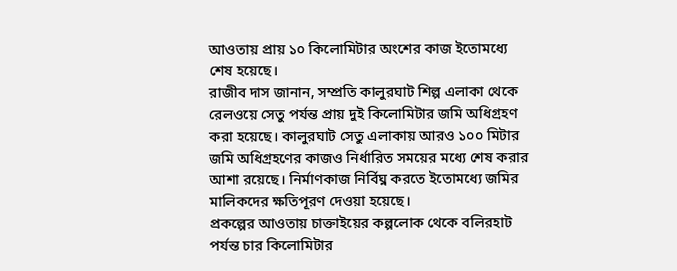আওতায় প্রায় ১০ কিলোমিটার অংশের কাজ ইতোমধ্যে শেষ হয়েছে।
রাজীব দাস জানান, সম্প্রতি কালুরঘাট শিল্প এলাকা থেকে রেলওয়ে সেতু পর্যন্ত প্রায় দুই কিলোমিটার জমি অধিগ্রহণ করা হয়েছে। কালুরঘাট সেতু এলাকায় আরও ১০০ মিটার জমি অধিগ্রহণের কাজও নির্ধারিত সময়ের মধ্যে শেষ করার আশা রয়েছে। নির্মাণকাজ নির্বিঘ্ন করতে ইতোমধ্যে জমির মালিকদের ক্ষতিপূরণ দেওয়া হয়েছে।
প্রকল্পের আওতায় চাক্তাইয়ের কল্পলোক থেকে বলিরহাট পর্যন্ত চার কিলোমিটার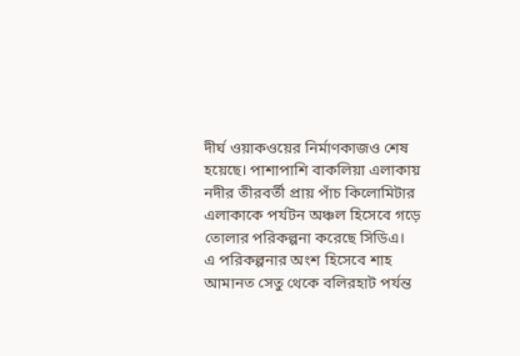দীর্ঘ ওয়াকওয়ের নির্মাণকাজও শেষ হয়েছে। পাশাপাশি বাকলিয়া এলাকায় নদীর তীরবর্তী প্রায় পাঁচ কিলোমিটার এলাকাকে পর্যটন অঞ্চল হিসেবে গড়ে তোলার পরিকল্পনা করেছে সিডিএ।
এ পরিকল্পনার অংশ হিসেবে শাহ আমানত সেতু থেকে বলিরহাট পর্যন্ত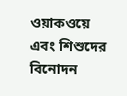ওয়াকওয়ে এবং শিশুদের বিনোদন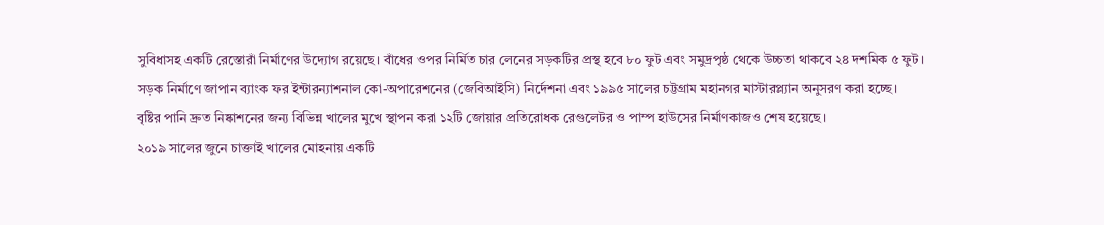সুবিধাসহ একটি রেস্তোরাঁ নির্মাণের উদ্যোগ রয়েছে। বাঁধের ওপর নির্মিত চার লেনের সড়কটির প্রস্থ হবে ৮০ ফুট এবং সমুদ্রপৃষ্ঠ থেকে উচ্চতা থাকবে ২৪ দশমিক ৫ ফুট।
সড়ক নির্মাণে জাপান ব্যাংক ফর ইন্টারন্যাশনাল কো-অপারেশনের (জেবিআইসি) নির্দেশনা এবং ১৯৯৫ সালের চট্টগ্রাম মহানগর মাস্টারপ্ল্যান অনুসরণ করা হচ্ছে।
বৃষ্টির পানি দ্রুত নিষ্কাশনের জন্য বিভিন্ন খালের মুখে স্থাপন করা ১২টি জোয়ার প্রতিরোধক রেগুলেটর ও পাম্প হাউসের নির্মাণকাজও শেষ হয়েছে।
২০১৯ সালের জুনে চাক্তাই খালের মোহনায় একটি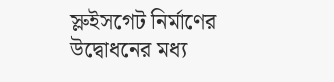স্লুইসগেট নির্মাণের উদ্বোধনের মধ্য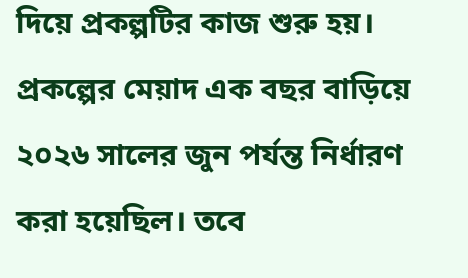দিয়ে প্রকল্পটির কাজ শুরু হয়। প্রকল্পের মেয়াদ এক বছর বাড়িয়ে ২০২৬ সালের জুন পর্যন্ত নির্ধারণ করা হয়েছিল। তবে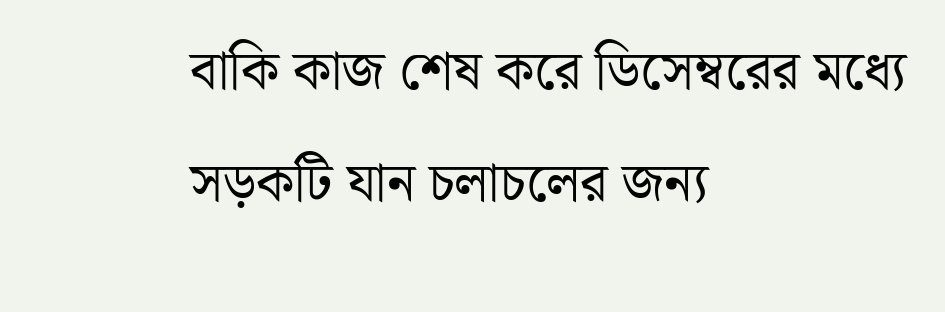বাকি কাজ শেষ করে ডিসেম্বরের মধ্যে সড়কটি যান চলাচলের জন্য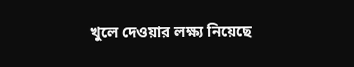খুলে দেওয়ার লক্ষ্য নিয়েছে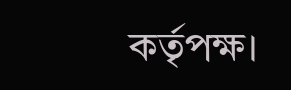কর্তৃপক্ষ।